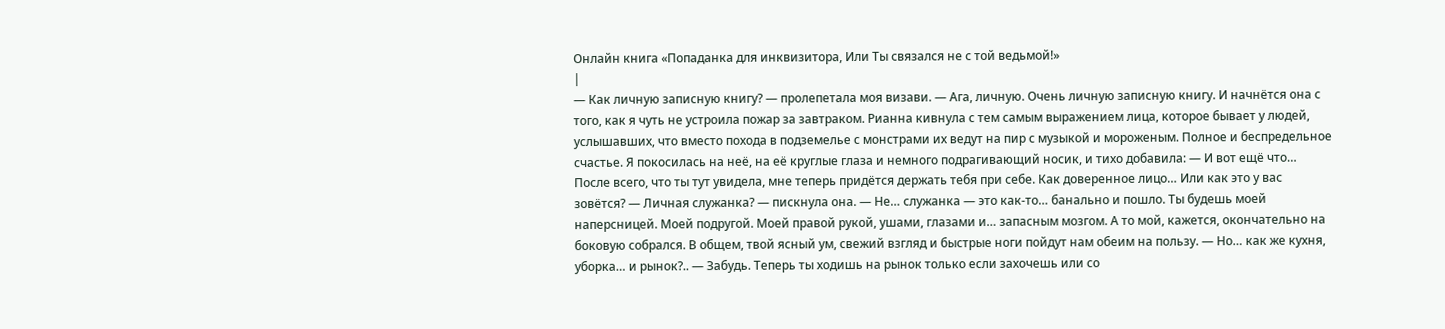Онлайн книга «Попаданка для инквизитора, Или Ты связался не с той ведьмой!»
|
— Как личную записную книгу? — пролепетала моя визави. — Ага, личную. Очень личную записную книгу. И начнётся она с того, как я чуть не устроила пожар за завтраком. Рианна кивнула с тем самым выражением лица, которое бывает у людей, услышавших, что вместо похода в подземелье с монстрами их ведут на пир с музыкой и мороженым. Полное и беспредельное счастье. Я покосилась на неё, на её круглые глаза и немного подрагивающий носик, и тихо добавила: — И вот ещё что… После всего, что ты тут увидела, мне теперь придётся держать тебя при себе. Как доверенное лицо… Или как это у вас зовётся? — Личная служанка? — пискнула она. — Не… служанка — это как-то… банально и пошло. Ты будешь моей наперсницей. Моей подругой. Моей правой рукой, ушами, глазами и… запасным мозгом. А то мой, кажется, окончательно на боковую собрался. В общем, твой ясный ум, свежий взгляд и быстрые ноги пойдут нам обеим на пользу. — Но… как же кухня, уборка… и рынок?.. — Забудь. Теперь ты ходишь на рынок только если захочешь или со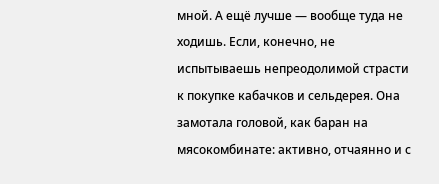мной. А ещё лучше — вообще туда не ходишь. Если, конечно, не испытываешь непреодолимой страсти к покупке кабачков и сельдерея. Она замотала головой, как баран на мясокомбинате: активно, отчаянно и с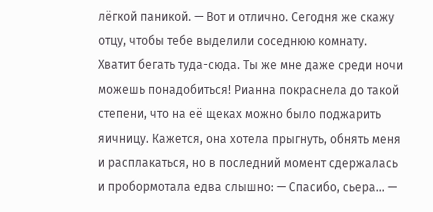лёгкой паникой. — Вот и отлично. Сегодня же скажу отцу, чтобы тебе выделили соседнюю комнату. Хватит бегать туда-сюда. Ты же мне даже среди ночи можешь понадобиться! Рианна покраснела до такой степени, что на её щеках можно было поджарить яичницу. Кажется, она хотела прыгнуть, обнять меня и расплакаться, но в последний момент сдержалась и пробормотала едва слышно: — Спасибо, сьера… —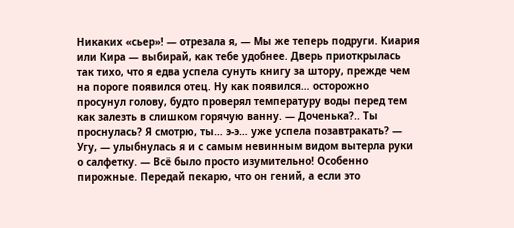Никаких «сьер»! — отрезала я, — Мы же теперь подруги. Киария или Кира — выбирай, как тебе удобнее. Дверь приоткрылась так тихо, что я едва успела сунуть книгу за штору, прежде чем на пороге появился отец. Ну как появился… осторожно просунул голову, будто проверял температуру воды перед тем как залезть в слишком горячую ванну. — Доченька?.. Ты проснулась? Я смотрю, ты… э-э… уже успела позавтракать? — Угу, — улыбнулась я и с самым невинным видом вытерла руки о салфетку. — Всё было просто изумительно! Особенно пирожные. Передай пекарю, что он гений, а если это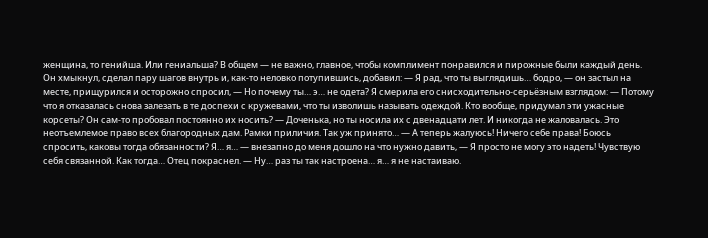женщина, то генийша. Или гениальша? В общем — не важно, главное, чтобы комплимент понравился и пирожные были каждый день. Он хмыкнул, сделал пару шагов внутрь и, как-то неловко потупившись, добавил: — Я рад, что ты выглядишь… бодро, — он застыл на месте, прищурился и осторожно спросил, — Но почему ты… э… не одета? Я смерила его снисходительно-серьёзным взглядом: — Потому что я отказалась снова залезать в те доспехи с кружевами, что ты изволишь называть одеждой. Кто вообще, придумал эти ужасные корсеты? Он сам-то пробовал постоянно их носить? — Доченька, но ты носила их с двенадцати лет. И никогда не жаловалась. Это неотъемлемое право всех благородных дам. Рамки приличия. Так уж принято… — А теперь жалуюсь! Ничего себе права! Боюсь спросить, каковы тогда обязанности? Я… я… — внезапно до меня дошло на что нужно давить, — Я просто не могу это надеть! Чувствую себя связанной. Как тогда… Отец покраснел. — Ну… раз ты так настроена… я… я не настаиваю.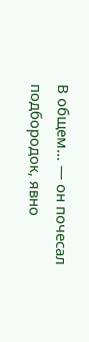В общем… — он почесал подбородок, явно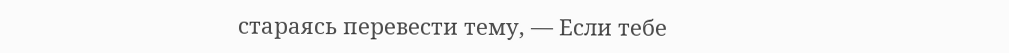стараясь перевести тему, — Если тебе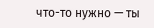что-то нужно — ты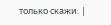только скажи. |